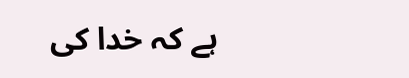ہے کہ خدا کی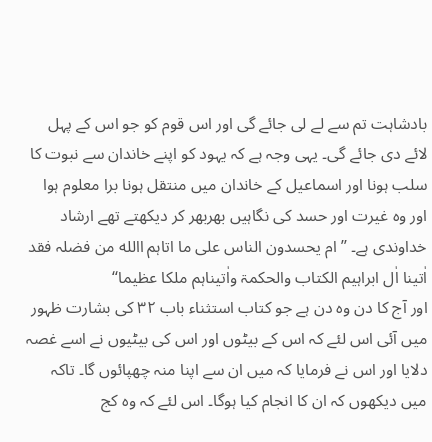بادشاہت تم سے لے لی جائے گی اور اس قوم کو جو اس کے پہل لائے دی جائے گی۔ یہی وجہ ہے کہ یہود کو اپنے خاندان سے نبوت کا سلب ہونا اور اسماعیل کے خاندان میں منتقل ہونا برا معلوم ہوا اور وہ غیرت اور حسد کی نگاہیں بھربھر کر دیکھتے تھے ارشاد خداوندی ہے۔ ’’ام یحسدون الناس علی ما اتاہم االله من فضلہ فقد اٰتینا اٰل ابراہیم الکتاب والحکمۃ واٰتیناہم ملکا عظیما‘‘
اور آج کا دن وہ دن ہے جو کتاب استثناء باب ۳۲ کی بشارت ظہور میں آئی اس لئے کہ اس کے بیٹوں اور اس کی بیٹیوں نے اسے غصہ دلایا اور اس نے فرمایا کہ میں ان سے اپنا منہ چھپائوں گا۔ تاکہ میں دیکھوں کہ ان کا انجام کیا ہوگا۔ اس لئے کہ وہ کج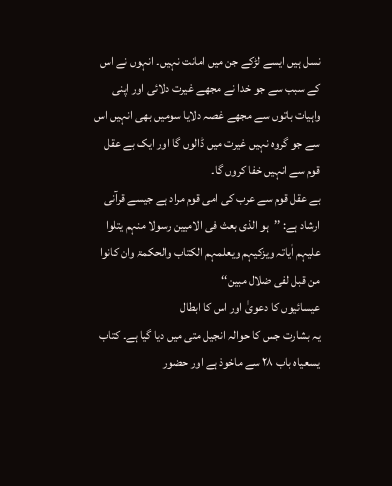نسل ہیں ایسے لڑکے جن میں امانت نہیں۔ انہوں نے اس کے سبب سے جو خدا نے مجھے غیرت دلائی اور اپنی واہیات باتوں سے مجھے غصہ دلایا سومیں بھی انہیں اس سے جو گروہ نہیں غیرت میں ڈالوں گا اور ایک بے عقل قوم سے انہیں خفا کروں گا۔
بے عقل قوم سے عرب کی امی قوم مراد ہے جیسے قرآنی ارشاد ہے: ’’ہو الذی بعث فی الامیین رسولا منہم یتلوا علیہم اٰیاتہ ویزکیہم ویعلمہم الکتاب والحکمۃ وان کانوا من قبل لفی ضلال مبین‘‘
عیسائیوں کا دعویٰ اور اس کا ابطال
یہ بشارت جس کا حوالہ انجیل متی میں دیا گیا ہے۔ کتاب یسعیاہ باب ۲۸ سے ماخوذ ہے اور حضور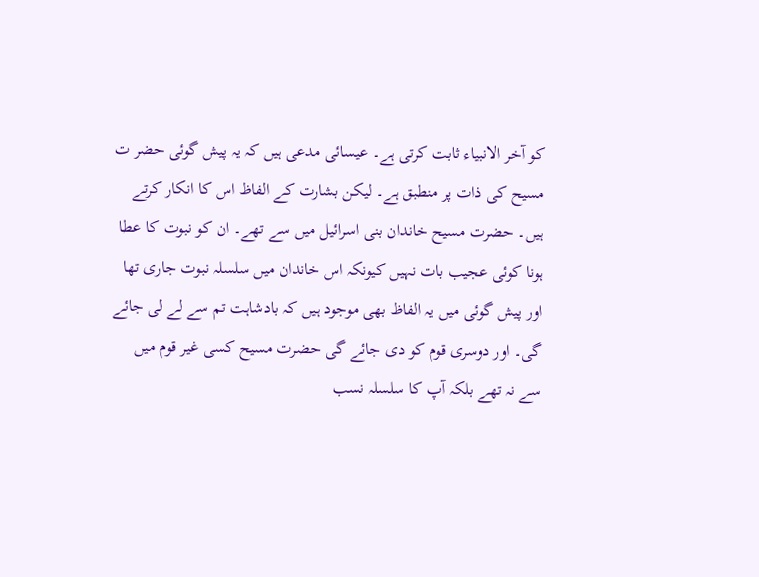کو آخر الانبیاء ثابت کرتی ہے۔ عیسائی مدعی ہیں کہ یہ پیش گوئی حضر ت مسیح کی ذات پر منطبق ہے۔ لیکن بشارت کے الفاظ اس کا انکار کرتے ہیں۔ حضرت مسیح خاندان بنی اسرائیل میں سے تھے۔ ان کو نبوت کا عطا ہونا کوئی عجیب بات نہیں کیونکہ اس خاندان میں سلسلہ نبوت جاری تھا اور پیش گوئی میں یہ الفاظ بھی موجود ہیں کہ بادشاہت تم سے لے لی جائے گی۔ اور دوسری قوم کو دی جائے گی حضرت مسیح کسی غیر قوم میں سے نہ تھے بلکہ آپ کا سلسلہ نسب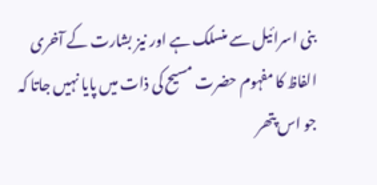بنی اسرائیل سے منسلک ہے اور نیز بشارت کے آخری الفاظ کا مفہوم حضرت مسیح کی ذات میں پایا نہیں جاتا کہ جو اس پتھر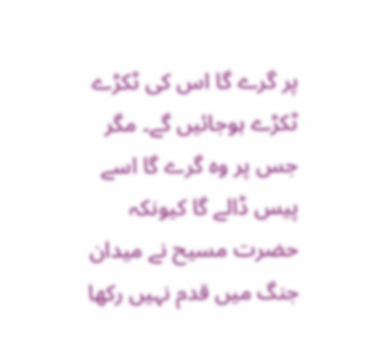پر گرے گا اس کی ٹکڑے ٹکڑے ہوجائیں گے۔ مگر جس پر وہ گرے گا اسے پیس ڈالے گا کیونکہ حضرت مسیح نے میدان جنگ میں قدم نہیں رکھا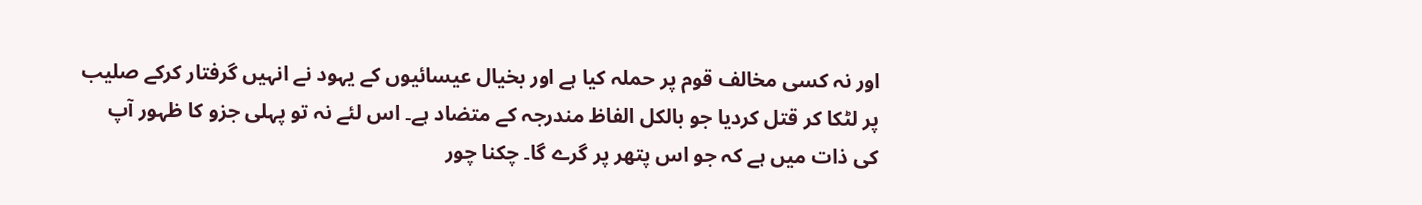اور نہ کسی مخالف قوم پر حملہ کیا ہے اور بخیال عیسائیوں کے یہود نے انہیں گرفتار کرکے صلیب پر لٹکا کر قتل کردیا جو بالکل الفاظ مندرجہ کے متضاد ہے۔ اس لئے نہ تو پہلی جزو کا ظہور آپ کی ذات میں ہے کہ جو اس پتھر پر گرے گا۔ چکنا چور